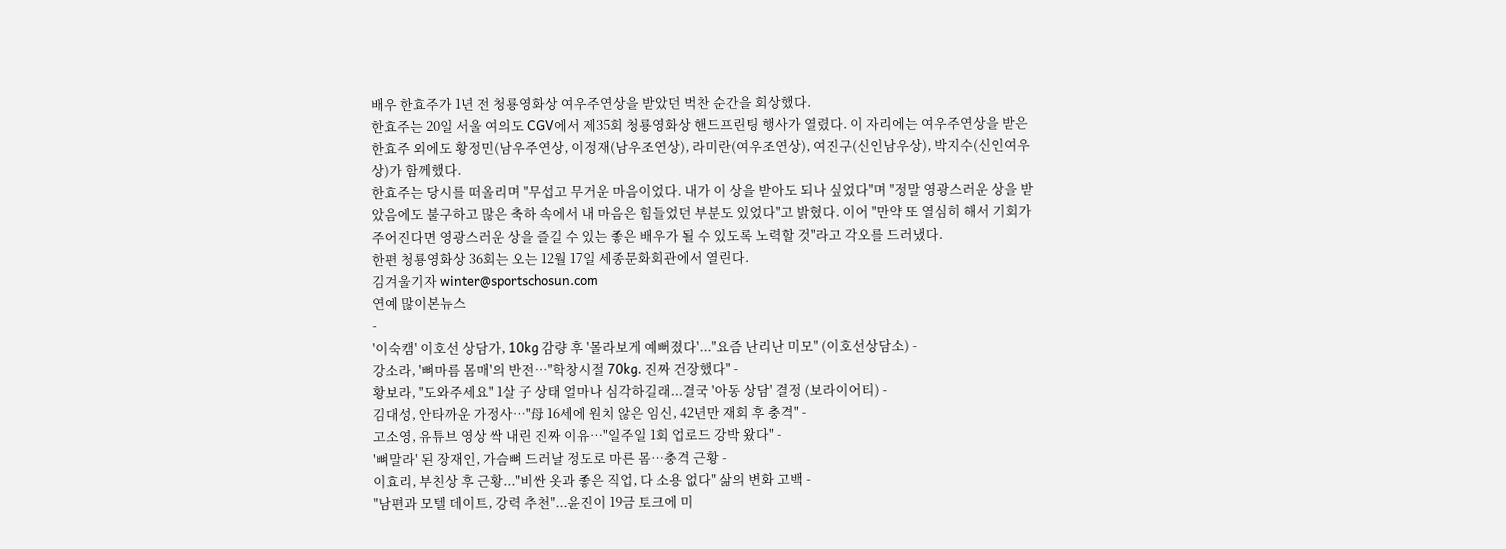배우 한효주가 1년 전 청룡영화상 여우주연상을 받았던 벅찬 순간을 회상했다.
한효주는 20일 서울 여의도 CGV에서 제35회 청룡영화상 핸드프린팅 행사가 열렸다. 이 자리에는 여우주연상을 받은 한효주 외에도 황정민(남우주연상, 이정재(남우조연상), 라미란(여우조연상), 여진구(신인남우상), 박지수(신인여우상)가 함께했다.
한효주는 당시를 떠올리며 "무섭고 무거운 마음이었다. 내가 이 상을 받아도 되나 싶었다"며 "정말 영광스러운 상을 받았음에도 불구하고 많은 축하 속에서 내 마음은 힘들었던 부분도 있었다"고 밝혔다. 이어 "만약 또 열심히 해서 기회가 주어진다면 영광스러운 상을 즐길 수 있는 좋은 배우가 될 수 있도록 노력할 것"라고 각오를 드러냈다.
한편 청룡영화상 36회는 오는 12월 17일 세종문화회관에서 열린다.
김겨울기자 winter@sportschosun.com
연예 많이본뉴스
-
'이숙캠' 이호선 상담가, 10kg 감량 후 '몰라보게 예뻐졌다'..."요즘 난리난 미모" (이호선상담소) -
강소라, '뼈마름 몸매'의 반전…"학창시절 70kg. 진짜 건장했다" -
황보라, "도와주세요" 1살 子 상태 얼마나 심각하길래...결국 '아동 상담' 결정 (보라이어티) -
김대성, 안타까운 가정사…"母 16세에 원치 않은 임신, 42년만 재회 후 충격" -
고소영, 유튜브 영상 싹 내린 진짜 이유…"일주일 1회 업로드 강박 왔다" -
'뼈말라' 된 장재인, 가슴뼈 드러날 정도로 마른 몸…충격 근황 -
이효리, 부친상 후 근황..."비싼 옷과 좋은 직업, 다 소용 없다" 삶의 변화 고백 -
"남편과 모텔 데이트, 강력 추천"...윤진이 19금 토크에 미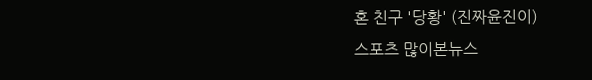혼 친구 '당황' (진짜윤진이)
스포츠 많이본뉴스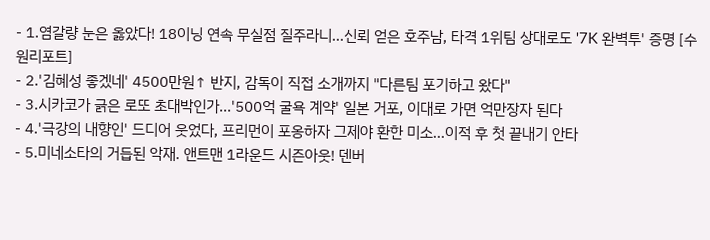- 1.염갈량 눈은 옳았다! 18이닝 연속 무실점 질주라니…신뢰 얻은 호주남, 타격 1위팀 상대로도 '7K 완벽투' 증명 [수원리포트]
- 2.'김혜성 좋겠네' 4500만원↑ 반지, 감독이 직접 소개까지 "다른팀 포기하고 왔다"
- 3.시카코가 긁은 로또 초대박인가...'500억 굴욕 계약' 일본 거포, 이대로 가면 억만장자 된다
- 4.'극강의 내향인' 드디어 웃었다, 프리먼이 포옹하자 그제야 환한 미소...이적 후 첫 끝내기 안타
- 5.미네소타의 거듭된 악재. 앤트맨 1라운드 시즌아웃! 덴버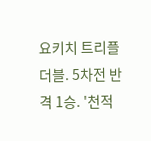요키치 트리플더블. 5차전 반격 1승. '천적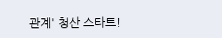관계' 청산 스타트!